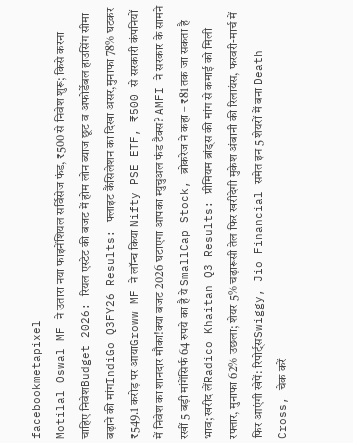facebookmetapixel
Motilal Oswal MF ने उतारा नया फाइनेंशियल सर्विसेज फंड, ₹500 से निवेश शुरू; किसे करना चाहिए निवेशBudget 2026: रियल एस्टेट की बजट में होम लोन ब्याज छूट व अफोर्डेबल हाउसिंग सीमा बढ़ाने की मांगIndiGo Q3FY26 Results: फ्लाइट कैंसिलेशन का दिखा असर,मुनाफा 78% घटकर ₹549.1 करोड़ पर आयाGroww MF ने लॉन्च किया Nifty PSE ETF, ₹500 से सरकारी कंपनियों में निवेश का शानदार मौका!क्या बजट 2026 घटाएगा आपका म्युचुअल फंड टैक्स? AMFI ने सरकार के सामने रखीं 5 बड़ी मांगेंसिर्फ 64 रुपये का है ये SmallCap Stock, ब्रोकरेज ने कहा – ₹81 तक जा सकता है भाव; खरीद लेंRadico Khaitan Q3 Results: प्रीमियम ब्रांड्स की मांग से कमाई को मिली रफ्तार, मुनाफा 62% उछला; शेयर 5% चढ़ारूसी तेल फिर खरीदेगी मुकेश अंबानी की रिलायंस, फरवरी-मार्च में फिर आएंगी खेपें: रिपोर्ट्सSwiggy, Jio Financial समेत इन 5 शेयरों में बना Death Cross, चेक करें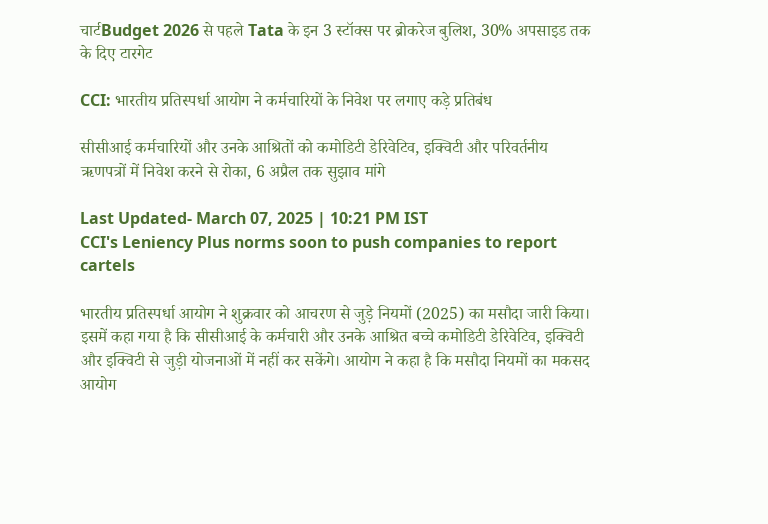चार्टBudget 2026 से पहले Tata के इन 3 स्टॉक्स पर ब्रोकरेज बुलिश, 30% अपसाइड तक के दिए टारगेट

CCI: भारतीय प्रतिस्पर्धा आयोग ने कर्मचारियों के निवेश पर लगाए कड़े प्रतिबंध

सीसीआई कर्मचारियों और उनके आश्रितों को कमोडिटी डेरिवेटिव, इक्विटी और परिवर्तनीय ऋणपत्रों में निवेश करने से रोका, 6 अप्रैल तक सुझाव मांगे

Last Updated- March 07, 2025 | 10:21 PM IST
CCI's Leniency Plus norms soon to push companies to report cartels

भारतीय प्रतिस्पर्धा आयोग ने शुक्रवार को आचरण से जुड़े नियमों (2025) का मसौदा जारी किया। इसमें कहा गया है कि सीसीआई के कर्मचारी और उनके आश्रित बच्चे कमोडिटी डेरिवेटिव, इक्विटी और इक्विटी से जुड़ी योजनाओं में नहीं कर सकेंगे। आयोग ने कहा है कि मसौदा नियमों का मकसद आयोग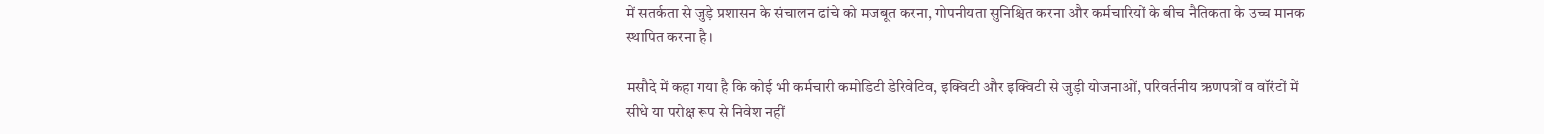में सतर्कता से जुड़े प्रशासन के संचालन ढांचे को मजबूत करना, गोपनीयता सुनिश्चित करना और कर्मचारियों के बीच नैतिकता के उच्च मानक स्थापित करना है।

मसौदे में कहा गया है कि कोई भी कर्मचारी कमोडिटी डेरिवेटिव, इक्विटी और इक्विटी से जुड़ी योजनाओं, परिवर्तनीय ऋणपत्रों व वॉरंटों में सीधे या परोक्ष रूप से निवेश नहीं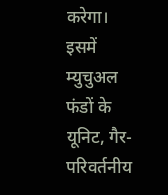करेगा। इसमें म्युचुअल फंडों के यूनिट, गैर-परिवर्तनीय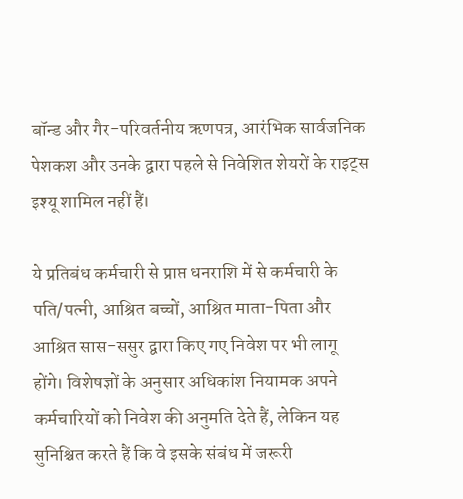बॉन्ड और गैर-परिवर्तनीय ऋणपत्र, आरंभिक सार्वजनिक पेशकश और उनके द्वारा पहले से निवेशित शेयरों के राइट्स इश्यू शामिल नहीं हैं।

ये प्रतिबंध कर्मचारी से प्राप्त धनराशि में से कर्मचारी के पति/पत्नी, आश्रित बच्चों, आश्रित माता-पिता और आश्रित सास-ससुर द्वारा किए गए निवेश पर भी लागू होंगे। विशेषज्ञों के अनुसार अधिकांश नियामक अपने कर्मचारियों को निवेश की अनुमति देते हैं, लेकिन यह सुनिश्चित करते हैं कि वे इसके संबंध में जरूरी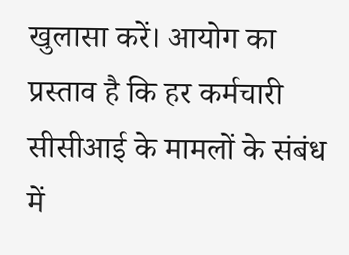खुलासा करें। आयोग का प्रस्ताव है कि हर कर्मचारी सीसीआई के मामलों के संबंध में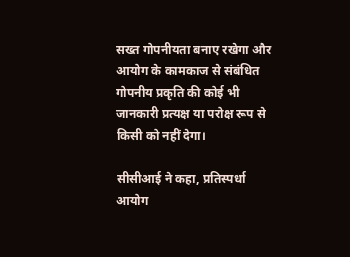सख्त गोपनीयता बनाए रखेगा और आयोग के कामकाज से संबंधित गोपनीय प्रकृति की कोई भी जानकारी प्रत्यक्ष या परोक्ष रूप से किसी को नहीं देगा।

सीसीआई ने कहा, प्रतिस्पर्धा आयोग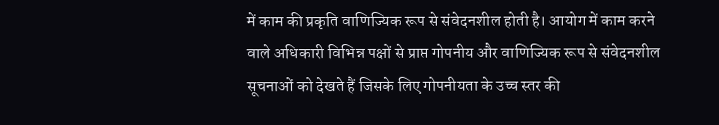में काम की प्रकृति वाणिज्यिक रूप से संवेदनशील होती है। आयोग में काम करने वाले अधिकारी विभिन्न पक्षों से प्राप्त गोपनीय और वाणिज्यिक रूप से संवेदनशील सूचनाओं को देखते हैं जिसके लिए गोपनीयता के उच्च स्तर की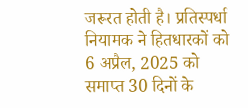जरूरत होती है। प्रतिस्पर्धा नियामक ने हितधारकों को 6 अप्रैल, 2025 को समाप्त 30 दिनों के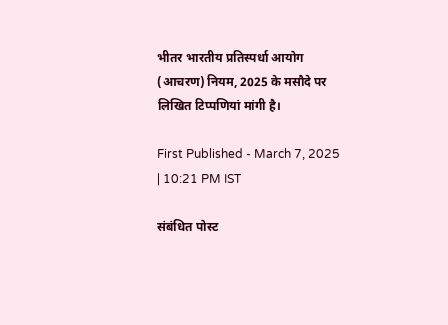भीतर भारतीय प्रतिस्पर्धा आयोग (आचरण) नियम, 2025 के मसौदे पर लिखित टिप्पणियां मांगी है।

First Published - March 7, 2025 | 10:21 PM IST

संबंधित पोस्ट